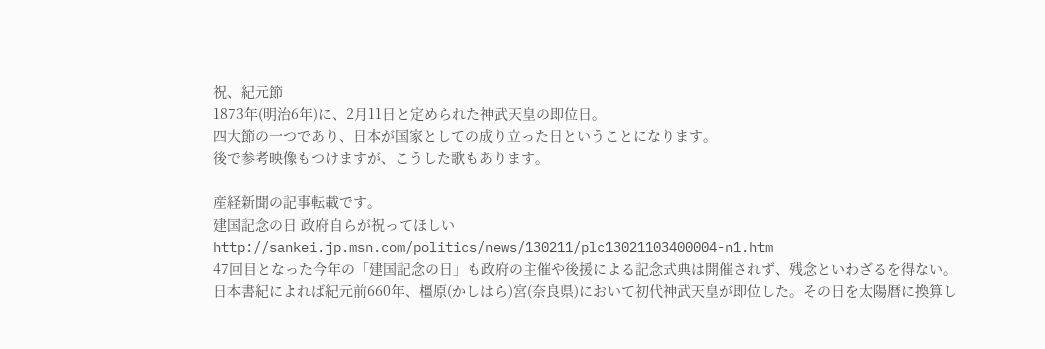祝、紀元節
1873年(明治6年)に、2月11日と定められた神武天皇の即位日。
四大節の一つであり、日本が国家としての成り立った日ということになります。
後で参考映像もつけますが、こうした歌もあります。

産経新聞の記事転載です。
建国記念の日 政府自らが祝ってほしい
http://sankei.jp.msn.com/politics/news/130211/plc13021103400004-n1.htm
47回目となった今年の「建国記念の日」も政府の主催や後援による記念式典は開催されず、残念といわざるを得ない。
日本書紀によれば紀元前660年、橿原(かしはら)宮(奈良県)において初代神武天皇が即位した。その日を太陽暦に換算し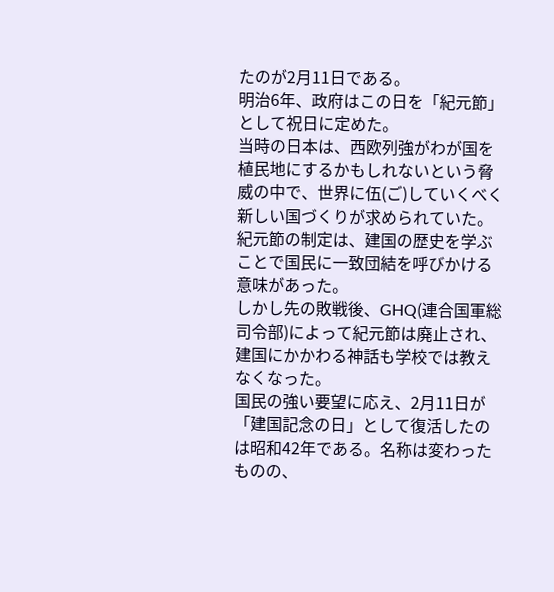たのが2月11日である。
明治6年、政府はこの日を「紀元節」として祝日に定めた。
当時の日本は、西欧列強がわが国を植民地にするかもしれないという脅威の中で、世界に伍(ご)していくべく新しい国づくりが求められていた。
紀元節の制定は、建国の歴史を学ぶことで国民に一致団結を呼びかける意味があった。
しかし先の敗戦後、GHQ(連合国軍総司令部)によって紀元節は廃止され、建国にかかわる神話も学校では教えなくなった。
国民の強い要望に応え、2月11日が「建国記念の日」として復活したのは昭和42年である。名称は変わったものの、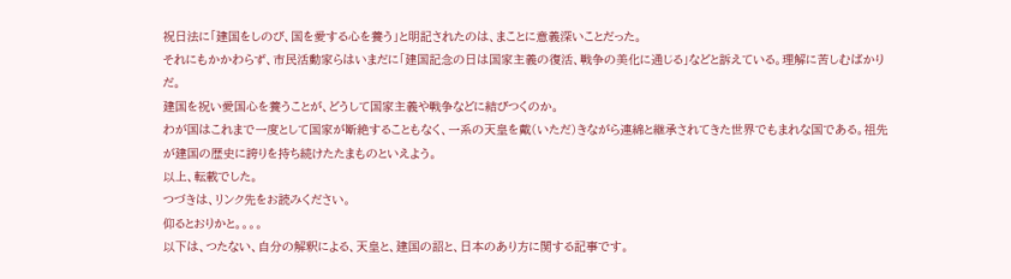祝日法に「建国をしのび、国を愛する心を養う」と明記されたのは、まことに意義深いことだった。
それにもかかわらず、市民活動家らはいまだに「建国記念の日は国家主義の復活、戦争の美化に通じる」などと訴えている。理解に苦しむばかりだ。
建国を祝い愛国心を養うことが、どうして国家主義や戦争などに結びつくのか。
わが国はこれまで一度として国家が断絶することもなく、一系の天皇を戴(いただ)きながら連綿と継承されてきた世界でもまれな国である。祖先が建国の歴史に誇りを持ち続けたたまものといえよう。
以上、転載でした。
つづきは、リンク先をお読みください。
仰るとおりかと。。。。
以下は、つたない、自分の解釈による、天皇と、建国の詔と、日本のあり方に関する記事です。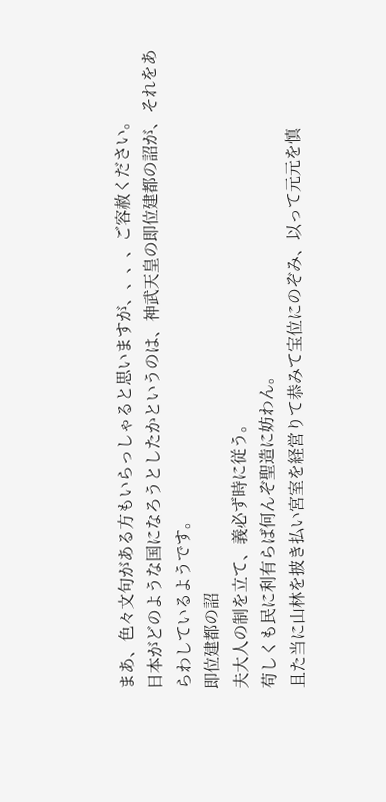まあ、色々文句がある方もいらっしゃると思いますが、、、、ご容赦ください。
日本がどのような国になろうとしたかというのは、神武天皇の即位建都の詔が、それをあらわしているようです。
即位建都の詔
夫大人の制を立て、義必ず時に従う。
苟しくも民に利有らば何んぞ聖造に妨わん。
且た当に山林を披き払い宮室を経営りて恭みて宝位にのぞみ、以って元元を慎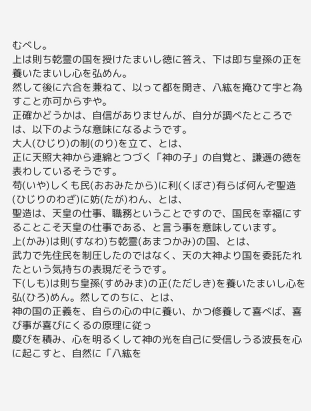むべし。
上は則ち乾霊の国を授けたまいし徳に答え、下は即ち皇孫の正を養いたまいし心を弘めん。
然して後に六合を兼ねて、以って都を開き、八紘を掩ひて宇と為すこと亦可からずや。
正確かどうかは、自信がありませんが、自分が調べたところでは、以下のような意味になるようです。
大人(ひじり)の制(のり)を立て、とは、
正に天照大神から連綿とつづく「神の子」の自覚と、謙遜の徳を表わしているそうです。
苟(いや)しくも民(おおみたから)に利(くぼさ)有らば何んぞ聖造(ひじりのわざ)に妨(たが)わん、とは、
聖造は、天皇の仕事、職務ということですので、国民を幸福にすることこそ天皇の仕事である、と言う事を意味しています。
上(かみ)は則(すなわ)ち乾霊(あまつかみ)の国、とは、
武力で先住民を制圧したのではなく、天の大神より国を委託たれたという気持ちの表現だそうです。
下(しも)は則ち皇孫(すめみま)の正(ただしき)を養いたまいし心を弘(ひろ)めん。然してのちに、とは、
神の国の正義を、自らの心の中に養い、かつ修養して喜べば、喜び事が喜びにくるの原理に従っ
慶びを積み、心を明るくして神の光を自己に受信しうる波長を心に起こすと、自然に「八紘を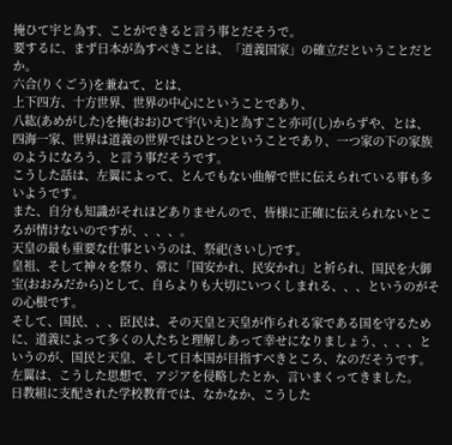掩ひて宇と為す、ことができると言う事とだそうで。
要するに、まず日本が為すべきことは、「道義国家」の確立だということだとか。
六合(りくごう)を兼ねて、とは、
上下四方、十方世界、世界の中心にということであり、
八紘(あめがした)を掩(おお)ひて宇(いえ)と為すこと亦可(し)からずや、とは、
四海一家、世界は道義の世界ではひとつということであり、一つ家の下の家族のようになろう、と言う事だそうです。
こうした話は、左翼によって、とんでもない曲解で世に伝えられている事も多いようです。
また、自分も知識がそれほどありませんので、皆様に正確に伝えられないところが情けないのですが、、、、。
天皇の最も重要な仕事というのは、祭祀(さいし)です。
皇祖、そして神々を祭り、常に「国安かれ、民安かれ」と祈られ、国民を大御宝(おおみだから)として、自らよりも大切にいつくしまれる、、、というのがその心根です。
そして、国民、、、臣民は、その天皇と天皇が作られる家である国を守るために、道義によって多くの人たちと理解しあって幸せになりましょう、、、、というのが、国民と天皇、そして日本国が目指すべきところ、なのだそうです。
左翼は、こうした思想で、アジアを侵略したとか、言いまくってきました。
日教組に支配された学校教育では、なかなか、こうした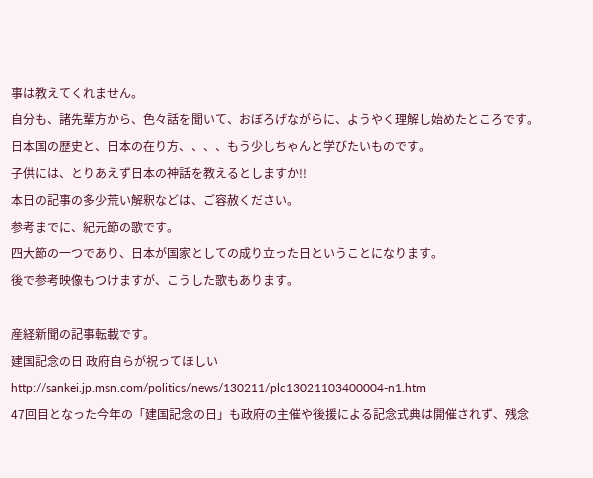事は教えてくれません。
自分も、諸先輩方から、色々話を聞いて、おぼろげながらに、ようやく理解し始めたところです。
日本国の歴史と、日本の在り方、、、、もう少しちゃんと学びたいものです。
子供には、とりあえず日本の神話を教えるとしますか!!
本日の記事の多少荒い解釈などは、ご容赦ください。
参考までに、紀元節の歌です。
四大節の一つであり、日本が国家としての成り立った日ということになります。
後で参考映像もつけますが、こうした歌もあります。

産経新聞の記事転載です。
建国記念の日 政府自らが祝ってほしい
http://sankei.jp.msn.com/politics/news/130211/plc13021103400004-n1.htm
47回目となった今年の「建国記念の日」も政府の主催や後援による記念式典は開催されず、残念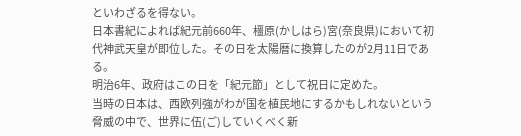といわざるを得ない。
日本書紀によれば紀元前660年、橿原(かしはら)宮(奈良県)において初代神武天皇が即位した。その日を太陽暦に換算したのが2月11日である。
明治6年、政府はこの日を「紀元節」として祝日に定めた。
当時の日本は、西欧列強がわが国を植民地にするかもしれないという脅威の中で、世界に伍(ご)していくべく新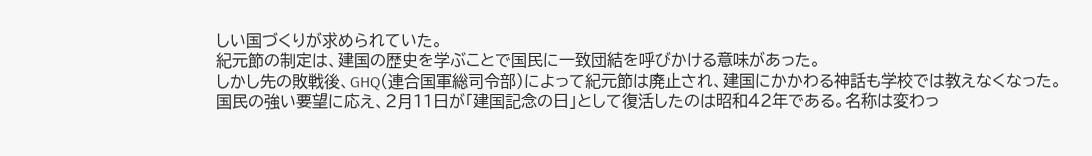しい国づくりが求められていた。
紀元節の制定は、建国の歴史を学ぶことで国民に一致団結を呼びかける意味があった。
しかし先の敗戦後、GHQ(連合国軍総司令部)によって紀元節は廃止され、建国にかかわる神話も学校では教えなくなった。
国民の強い要望に応え、2月11日が「建国記念の日」として復活したのは昭和42年である。名称は変わっ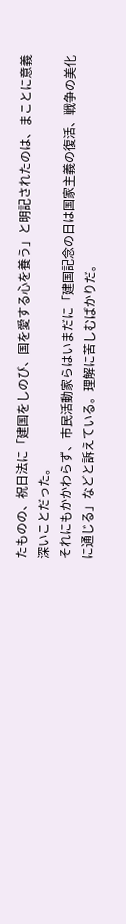たものの、祝日法に「建国をしのび、国を愛する心を養う」と明記されたのは、まことに意義深いことだった。
それにもかかわらず、市民活動家らはいまだに「建国記念の日は国家主義の復活、戦争の美化に通じる」などと訴えている。理解に苦しむばかりだ。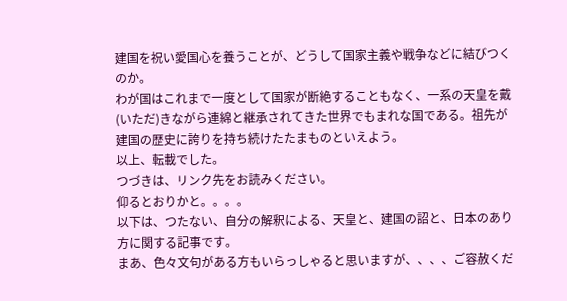建国を祝い愛国心を養うことが、どうして国家主義や戦争などに結びつくのか。
わが国はこれまで一度として国家が断絶することもなく、一系の天皇を戴(いただ)きながら連綿と継承されてきた世界でもまれな国である。祖先が建国の歴史に誇りを持ち続けたたまものといえよう。
以上、転載でした。
つづきは、リンク先をお読みください。
仰るとおりかと。。。。
以下は、つたない、自分の解釈による、天皇と、建国の詔と、日本のあり方に関する記事です。
まあ、色々文句がある方もいらっしゃると思いますが、、、、ご容赦くだ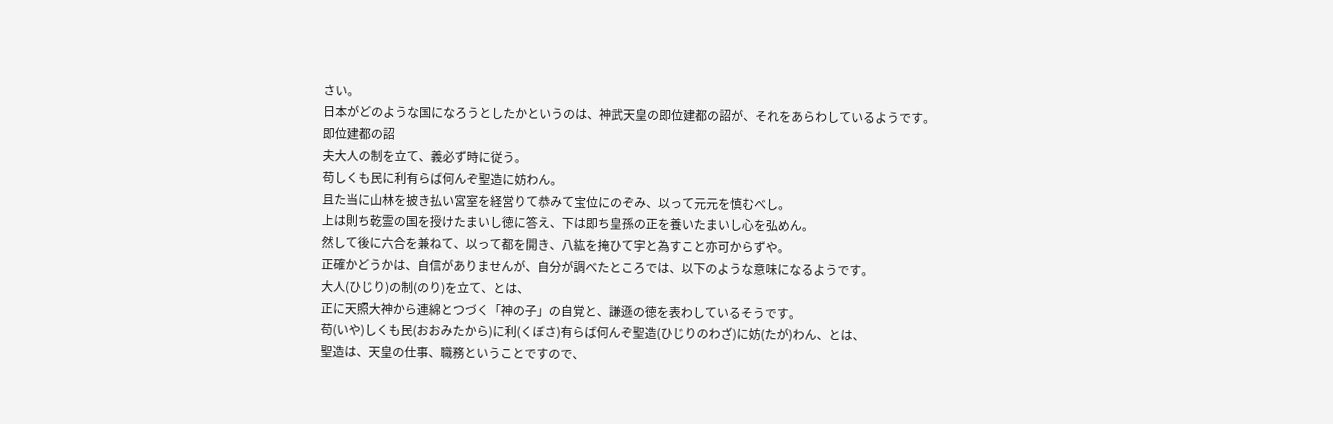さい。
日本がどのような国になろうとしたかというのは、神武天皇の即位建都の詔が、それをあらわしているようです。
即位建都の詔
夫大人の制を立て、義必ず時に従う。
苟しくも民に利有らば何んぞ聖造に妨わん。
且た当に山林を披き払い宮室を経営りて恭みて宝位にのぞみ、以って元元を慎むべし。
上は則ち乾霊の国を授けたまいし徳に答え、下は即ち皇孫の正を養いたまいし心を弘めん。
然して後に六合を兼ねて、以って都を開き、八紘を掩ひて宇と為すこと亦可からずや。
正確かどうかは、自信がありませんが、自分が調べたところでは、以下のような意味になるようです。
大人(ひじり)の制(のり)を立て、とは、
正に天照大神から連綿とつづく「神の子」の自覚と、謙遜の徳を表わしているそうです。
苟(いや)しくも民(おおみたから)に利(くぼさ)有らば何んぞ聖造(ひじりのわざ)に妨(たが)わん、とは、
聖造は、天皇の仕事、職務ということですので、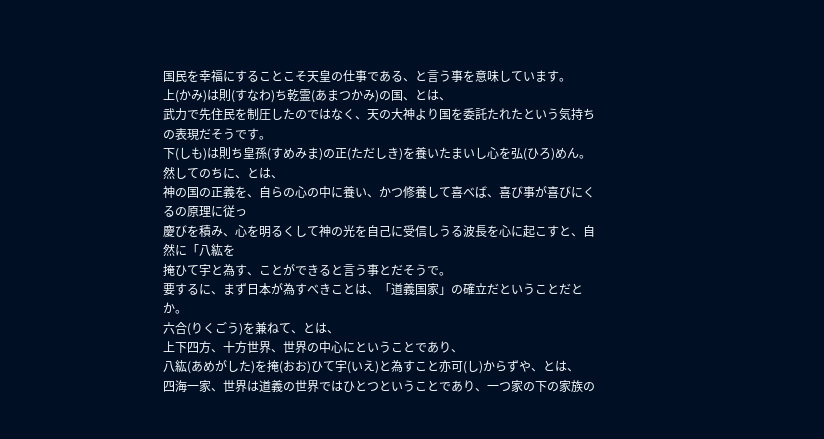国民を幸福にすることこそ天皇の仕事である、と言う事を意味しています。
上(かみ)は則(すなわ)ち乾霊(あまつかみ)の国、とは、
武力で先住民を制圧したのではなく、天の大神より国を委託たれたという気持ちの表現だそうです。
下(しも)は則ち皇孫(すめみま)の正(ただしき)を養いたまいし心を弘(ひろ)めん。然してのちに、とは、
神の国の正義を、自らの心の中に養い、かつ修養して喜べば、喜び事が喜びにくるの原理に従っ
慶びを積み、心を明るくして神の光を自己に受信しうる波長を心に起こすと、自然に「八紘を
掩ひて宇と為す、ことができると言う事とだそうで。
要するに、まず日本が為すべきことは、「道義国家」の確立だということだとか。
六合(りくごう)を兼ねて、とは、
上下四方、十方世界、世界の中心にということであり、
八紘(あめがした)を掩(おお)ひて宇(いえ)と為すこと亦可(し)からずや、とは、
四海一家、世界は道義の世界ではひとつということであり、一つ家の下の家族の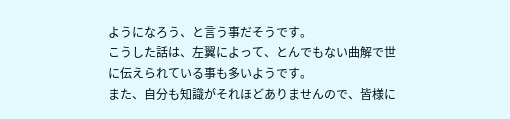ようになろう、と言う事だそうです。
こうした話は、左翼によって、とんでもない曲解で世に伝えられている事も多いようです。
また、自分も知識がそれほどありませんので、皆様に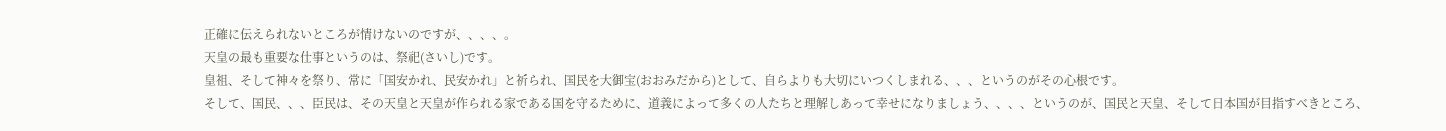正確に伝えられないところが情けないのですが、、、、。
天皇の最も重要な仕事というのは、祭祀(さいし)です。
皇祖、そして神々を祭り、常に「国安かれ、民安かれ」と祈られ、国民を大御宝(おおみだから)として、自らよりも大切にいつくしまれる、、、というのがその心根です。
そして、国民、、、臣民は、その天皇と天皇が作られる家である国を守るために、道義によって多くの人たちと理解しあって幸せになりましょう、、、、というのが、国民と天皇、そして日本国が目指すべきところ、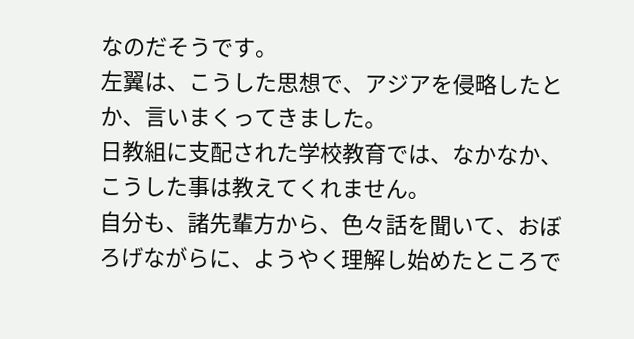なのだそうです。
左翼は、こうした思想で、アジアを侵略したとか、言いまくってきました。
日教組に支配された学校教育では、なかなか、こうした事は教えてくれません。
自分も、諸先輩方から、色々話を聞いて、おぼろげながらに、ようやく理解し始めたところで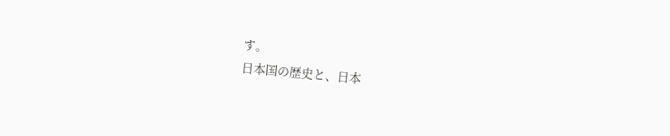す。
日本国の歴史と、日本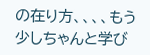の在り方、、、、もう少しちゃんと学び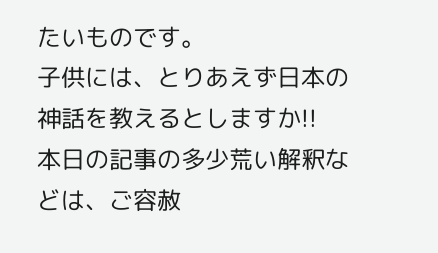たいものです。
子供には、とりあえず日本の神話を教えるとしますか!!
本日の記事の多少荒い解釈などは、ご容赦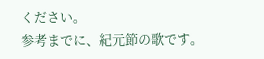ください。
参考までに、紀元節の歌です。